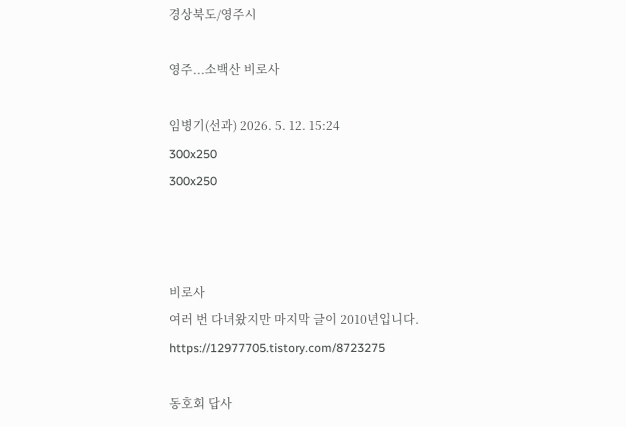경상북도/영주시

영주...소백산 비로사

임병기(선과) 2026. 5. 12. 15:24
300x250
300x250



비로사
여러 번 다녀왔지만 마지막 글이 2010년입니다.
https://12977705.tistory.com/8723275

동호회 답사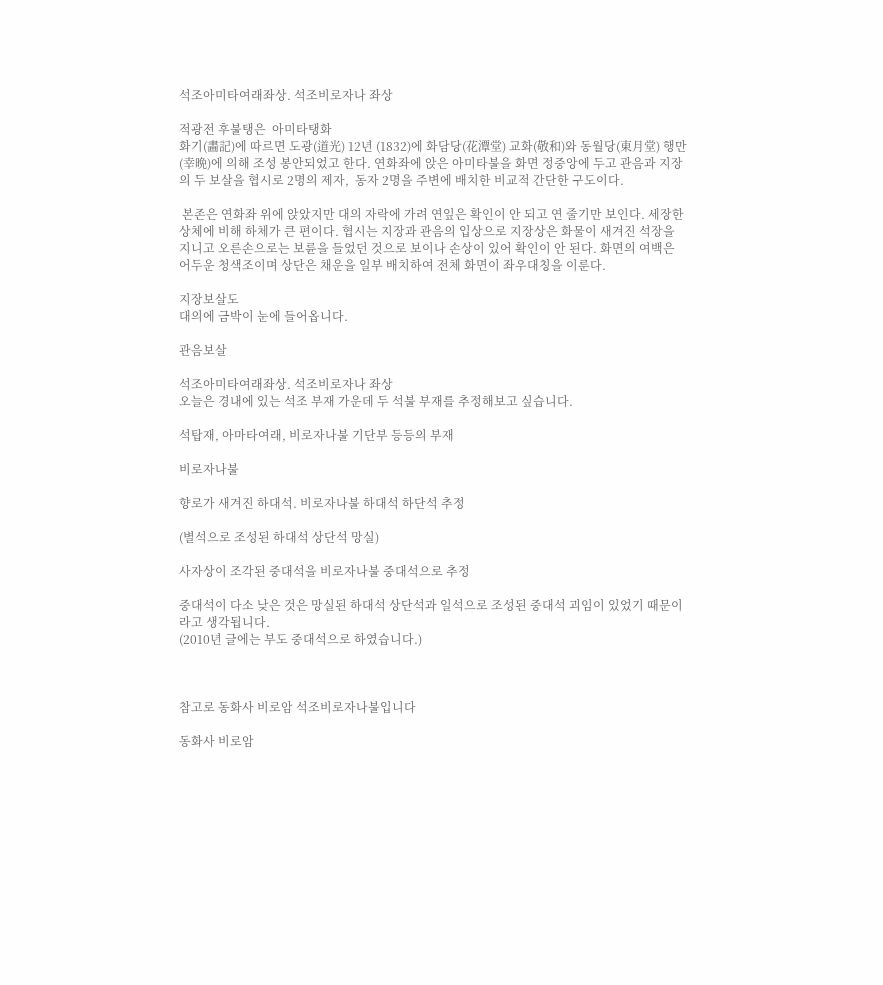석조아미타여래좌상. 석조비로자나 좌상

적광전 후불탱은  아미타탱화
화기(畵記)에 따르면 도광(道光) 12년 (1832)에 화담당(花潭堂) 교화(敬和)와 동월당(東月堂) 행만(幸晩)에 의해 조성 봉안되었고 한다. 연화좌에 앉은 아미타불을 화면 정중앙에 두고 관음과 지장의 두 보살을 협시로 2명의 제자,  동자 2명을 주변에 배치한 비교적 간단한 구도이다.

 본존은 연화좌 위에 앉았지만 대의 자락에 가려 연잎은 확인이 안 되고 연 줄기만 보인다. 세장한 상체에 비해 하체가 큰 편이다. 협시는 지장과 관음의 입상으로 지장상은 화물이 새겨진 석장을 지니고 오른손으로는 보륜을 들었던 것으로 보이나 손상이 있어 확인이 안 된다. 화면의 여백은 어두운 청색조이며 상단은 채운을 일부 배치하여 전체 화면이 좌우대칭을 이룬다.

지장보살도
대의에 금박이 눈에 들어옵니다.

관음보살

석조아미타여래좌상. 석조비로자나 좌상
오늘은 경내에 있는 석조 부재 가운데 두 석불 부재를 추정해보고 싶습니다.

석탑재, 아마타여래, 비로자나불 기단부 등등의 부재

비로자나불

향로가 새겨진 하대석. 비로자나불 하대석 하단석 추정

(별석으로 조성된 하대석 상단석 망실)

사자상이 조각된 중대석을 비로자나불 중대석으로 추정

중대석이 다소 낮은 것은 망실된 하대석 상단석과 일석으로 조성된 중대석 괴임이 있었기 때문이라고 생각됩니다.
(2010년 글에는 부도 중대석으로 하였습니다.)



참고로 동화사 비로암 석조비로자나불입니다

동화사 비로암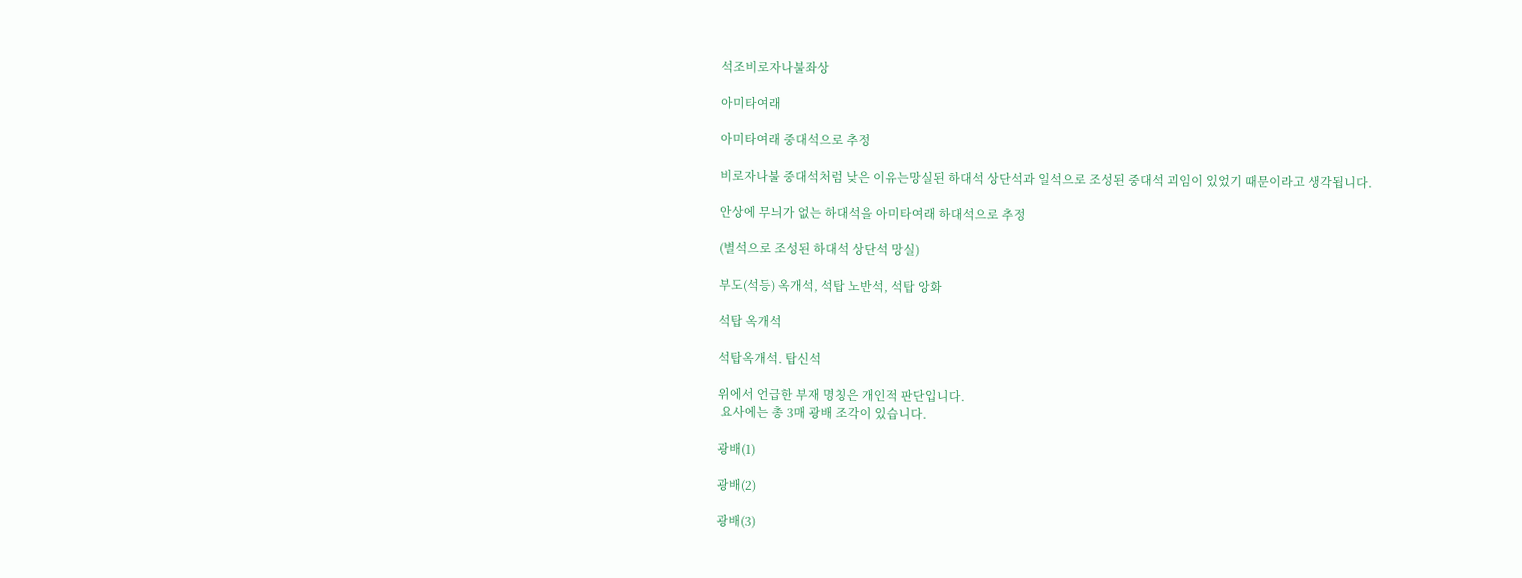석조비로자나불좌상

아미타여래

아미타여래 중대석으로 추정

비로자나불 중대석처럼 낮은 이유는망실된 하대석 상단석과 일석으로 조성된 중대석 괴임이 있었기 때문이라고 생각됩니다.

안상에 무늬가 없는 하대석을 아미타여래 하대석으로 추정

(별석으로 조성된 하대석 상단석 망실)

부도(석등) 옥개석, 석탑 노반석, 석탑 앙화

석탑 옥개석

석탑옥개석. 탑신석

위에서 언급한 부재 명칭은 개인적 판단입니다.
 요사에는 총 3매 광배 조각이 있습니다.

광배(1)

광배(2)

광배(3)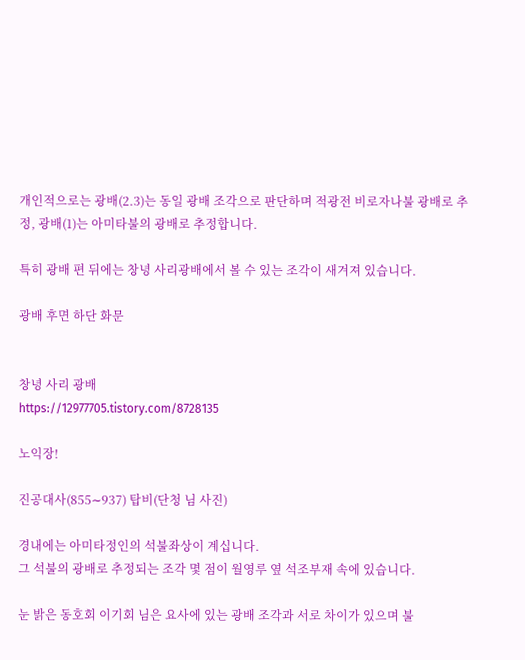개인적으로는 광배(2.3)는 동일 광배 조각으로 판단하며 적광전 비로자나불 광배로 추정, 광배(1)는 아미타불의 광배로 추정합니다.

특히 광배 편 뒤에는 창녕 사리광배에서 볼 수 있는 조각이 새겨져 있습니다.

광배 후면 하단 화문


창녕 사리 광배
https://12977705.tistory.com/8728135

노익장!

진공대사(855∼937) 탑비(단청 님 사진)

경내에는 아미타정인의 석불좌상이 계십니다.
그 석불의 광배로 추정되는 조각 몇 점이 월영루 옆 석조부재 속에 있습니다.

눈 밝은 동호회 이기회 님은 요사에 있는 광배 조각과 서로 차이가 있으며 불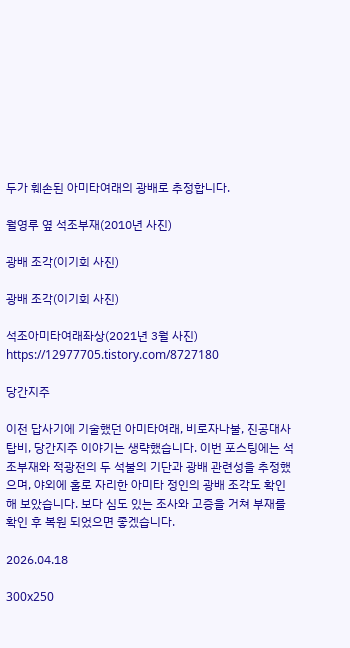두가 훼손된 아미타여래의 광배로 추정합니다.

월영루 옆 석조부재(2010년 사진)

광배 조각(이기회 사진)

광배 조각(이기회 사진)

석조아미타여래좌상(2021년 3월 사진)
https://12977705.tistory.com/8727180

당간지주

이전 답사기에 기술했던 아미타여래, 비로자나불, 진공대사 탑비, 당간지주 이야기는 생략했습니다. 이번 포스팅에는 석조부재와 적광전의 두 석불의 기단과 광배 관련성을 추정했으며, 야외에 홀로 자리한 아미타 정인의 광배 조각도 확인해 보았습니다. 보다 심도 있는 조사와 고증을 거쳐 부재를 확인 후 복원 되었으면 좋겠습니다.

2026.04.18

300x250